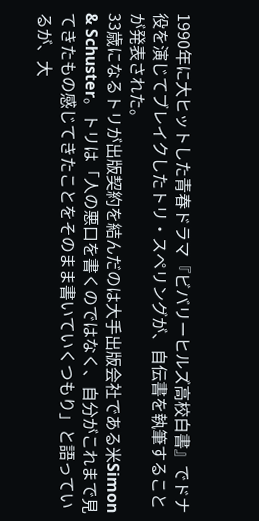1990年に大ヒットした青春ドラマ『ビバリーヒルズ高校白書』でドナ役を演じてブレイクしたトリ・スペリングが、自伝書を執筆することが発表された。
33歳になるトリが出版契約を結んだのは大手出版会社である米Simon & Schuster。トリは「人の悪口を書くのではなく、自分がこれまで見てきたもの感じてきたことをそのまま書いていくつもり」と語っているが、大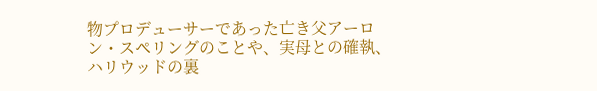物プロデューサーであった亡き父アーロン・スペリングのことや、実母との確執、ハリウッドの裏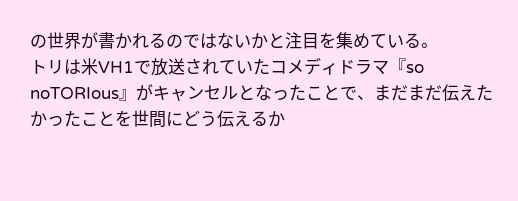の世界が書かれるのではないかと注目を集めている。
トリは米VH1で放送されていたコメディドラマ『so noTORIous』がキャンセルとなったことで、まだまだ伝えたかったことを世間にどう伝えるか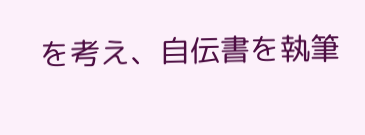を考え、自伝書を執筆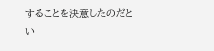することを決意したのだとい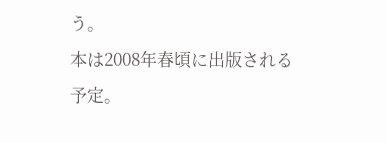う。
本は2008年春頃に出版される予定。